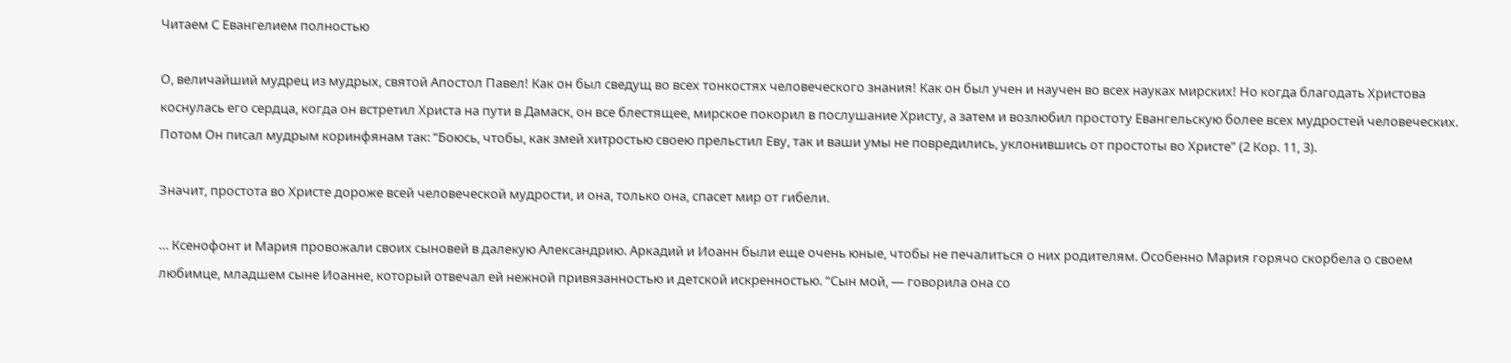Читаем С Евангелием полностью

О, величайший мудрец из мудрых, святой Апостол Павел! Как он был сведущ во всех тонкостях человеческого знания! Как он был учен и научен во всех науках мирских! Но когда благодать Христова коснулась его сердца, когда он встретил Христа на пути в Дамаск, он все блестящее, мирское покорил в послушание Христу, а затем и возлюбил простоту Евангельскую более всех мудростей человеческих. Потом Он писал мудрым коринфянам так: “Боюсь, чтобы, как змей хитростью своею прельстил Еву, так и ваши умы не повредились, уклонившись от простоты во Христе” (2 Кор. 11, 3).

Значит, простота во Христе дороже всей человеческой мудрости, и она, только она, спасет мир от гибели.

… Ксенофонт и Мария провожали своих сыновей в далекую Александрию. Аркадий и Иоанн были еще очень юные, чтобы не печалиться о них родителям. Особенно Мария горячо скорбела о своем любимце, младшем сыне Иоанне, который отвечал ей нежной привязанностью и детской искренностью. “Сын мой, — говорила она со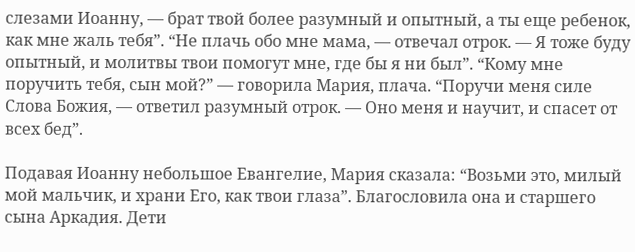слезами Иоанну, — брат твой более разумный и опытный, а ты еще ребенок, как мне жаль тебя”. “Не плачь обо мне мама, — отвечал отрок. — Я тоже буду опытный, и молитвы твои помогут мне, где бы я ни был”. “Кому мне поручить тебя, сын мой?” — говорила Мария, плача. “Поручи меня силе Слова Божия, — ответил разумный отрок. — Оно меня и научит, и спасет от всех бед”.

Подавая Иоанну небольшое Евангелие, Мария сказала: “Возьми это, милый мой мальчик, и храни Его, как твои глаза”. Благословила она и старшего сына Аркадия. Дети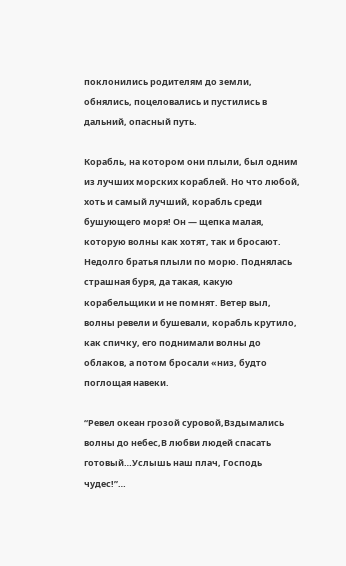поклонились родителям до земли, обнялись, поцеловались и пустились в дальний, опасный путь.

Корабль, на котором они плыли, был одним из лучших морских кораблей. Но что любой, хоть и самый лучший, корабль среди бушующего моря! Он — щепка малая, которую волны как хотят, так и бросают. Недолго братья плыли по морю. Поднялась страшная буря, да такая, какую корабельщики и не помнят. Ветер выл, волны ревели и бушевали, корабль крутило, как спичку, его поднимали волны до облаков, а потом бросали «низ, будто поглощая навеки.

“Ревел океан грозой суровой,Вздымались волны до небес,В любви людей спасать готовый…Услышь наш плач, Господь чудес!”…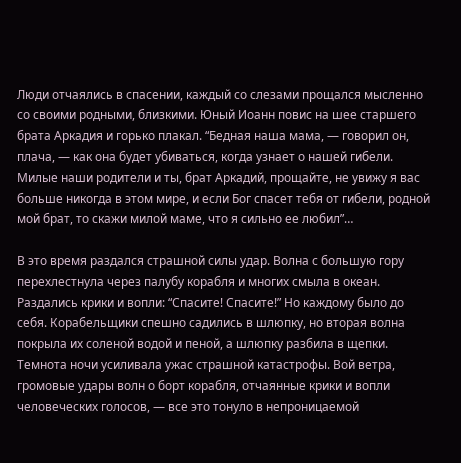Люди отчаялись в спасении, каждый со слезами прощался мысленно со своими родными, близкими. Юный Иоанн повис на шее старшего брата Аркадия и горько плакал. “Бедная наша мама, — говорил он, плача, — как она будет убиваться, когда узнает о нашей гибели. Милые наши родители и ты, брат Аркадий, прощайте, не увижу я вас больше никогда в этом мире, и если Бог спасет тебя от гибели, родной мой брат, то скажи милой маме, что я сильно ее любил”…

В это время раздался страшной силы удар. Волна с большую гору перехлестнула через палубу корабля и многих смыла в океан. Раздались крики и вопли: “Спасите! Спасите!” Но каждому было до себя. Корабельщики спешно садились в шлюпку, но вторая волна покрыла их соленой водой и пеной, а шлюпку разбила в щепки. Темнота ночи усиливала ужас страшной катастрофы. Вой ветра, громовые удары волн о борт корабля, отчаянные крики и вопли человеческих голосов, — все это тонуло в непроницаемой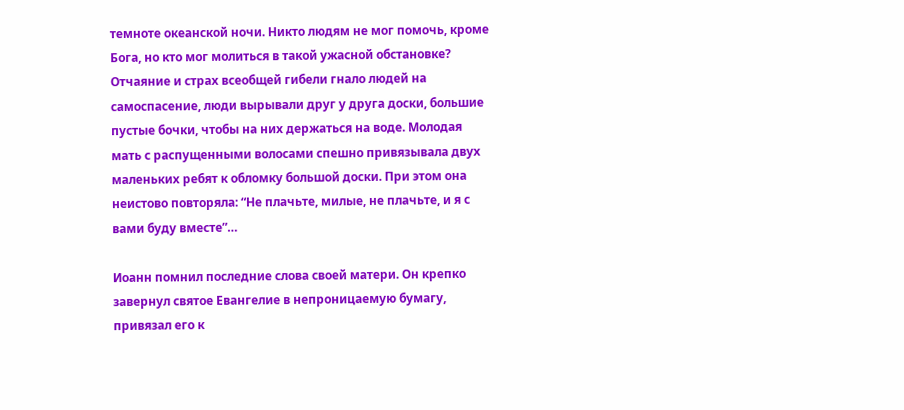темноте океанской ночи. Никто людям не мог помочь, кроме Бога, но кто мог молиться в такой ужасной обстановке? Отчаяние и страх всеобщей гибели гнало людей на самоспасение, люди вырывали друг у друга доски, большие пустые бочки, чтобы на них держаться на воде. Молодая мать с распущенными волосами спешно привязывала двух маленьких ребят к обломку большой доски. При этом она неистово повторяла: “Не плачьте, милые, не плачьте, и я с вами буду вместе”…

Иоанн помнил последние слова своей матери. Он крепко завернул святое Евангелие в непроницаемую бумагу, привязал его к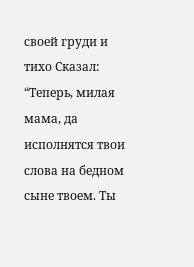своей груди и тихо Сказал: “Теперь, милая мама, да исполнятся твои слова на бедном сыне твоем. Ты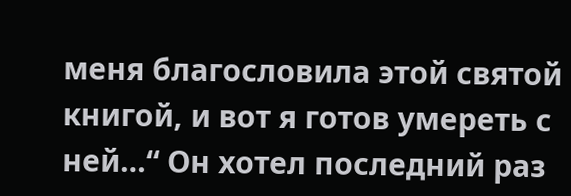меня благословила этой святой книгой, и вот я готов умереть с ней…“ Он хотел последний раз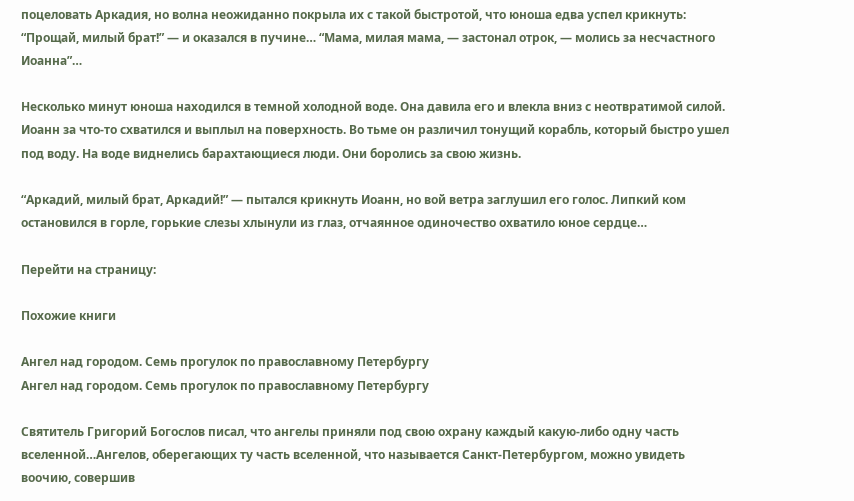поцеловать Аркадия, но волна неожиданно покрыла их с такой быстротой, что юноша едва успел крикнуть: “Прощай, милый брат!” — и оказался в пучине… “Мама, милая мама, — застонал отрок, — молись за несчастного Иоанна”…

Несколько минут юноша находился в темной холодной воде. Она давила его и влекла вниз с неотвратимой силой. Иоанн за что-то схватился и выплыл на поверхность. Во тьме он различил тонущий корабль, который быстро ушел под воду. На воде виднелись барахтающиеся люди. Они боролись за свою жизнь.

“Аркадий, милый брат, Аркадий!” — пытался крикнуть Иоанн, но вой ветра заглушил его голос. Липкий ком остановился в горле, горькие слезы хлынули из глаз, отчаянное одиночество охватило юное сердце…

Перейти на страницу:

Похожие книги

Ангел над городом. Семь прогулок по православному Петербургу
Ангел над городом. Семь прогулок по православному Петербургу

Святитель Григорий Богослов писал, что ангелы приняли под свою охрану каждый какую-либо одну часть вселенной…Ангелов, оберегающих ту часть вселенной, что называется Санкт-Петербургом, можно увидеть воочию, совершив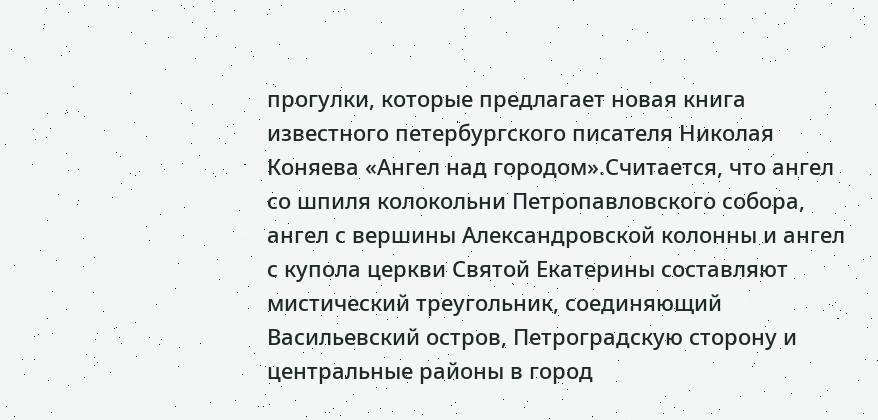прогулки, которые предлагает новая книга известного петербургского писателя Николая Коняева «Ангел над городом».Считается, что ангел со шпиля колокольни Петропавловского собора, ангел с вершины Александровской колонны и ангел с купола церкви Святой Екатерины составляют мистический треугольник, соединяющий Васильевский остров, Петроградскую сторону и центральные районы в город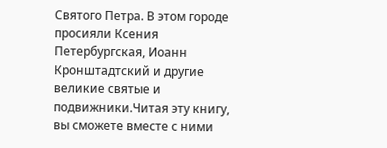Святого Петра. В этом городе просияли Ксения Петербургская, Иоанн Кронштадтский и другие великие святые и подвижники.Читая эту книгу, вы сможете вместе с ними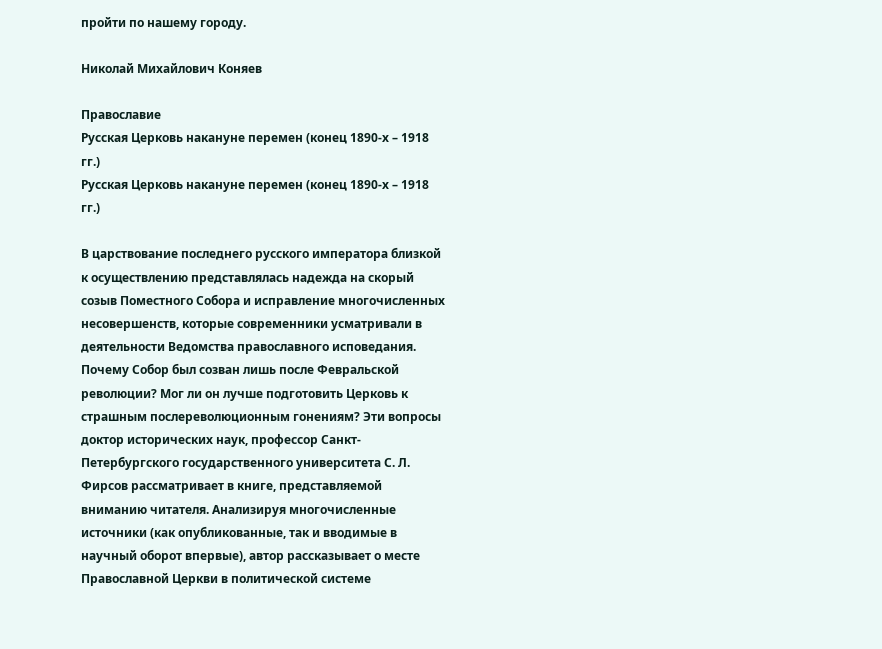пройти по нашему городу.

Николай Михайлович Коняев

Православие
Русская Церковь накануне перемен (конец 1890-х – 1918 гг.)
Русская Церковь накануне перемен (конец 1890-х – 1918 гг.)

В царствование последнего русского императора близкой к осуществлению представлялась надежда на скорый созыв Поместного Собора и исправление многочисленных несовершенств, которые современники усматривали в деятельности Ведомства православного исповедания. Почему Собор был созван лишь после Февральской революции? Мог ли он лучше подготовить Церковь к страшным послереволюционным гонениям? Эти вопросы доктор исторических наук, профессор Санкт-Петербургского государственного университета С. Л. Фирсов рассматривает в книге, представляемой вниманию читателя. Анализируя многочисленные источники (как опубликованные, так и вводимые в научный оборот впервые), автор рассказывает о месте Православной Церкви в политической системе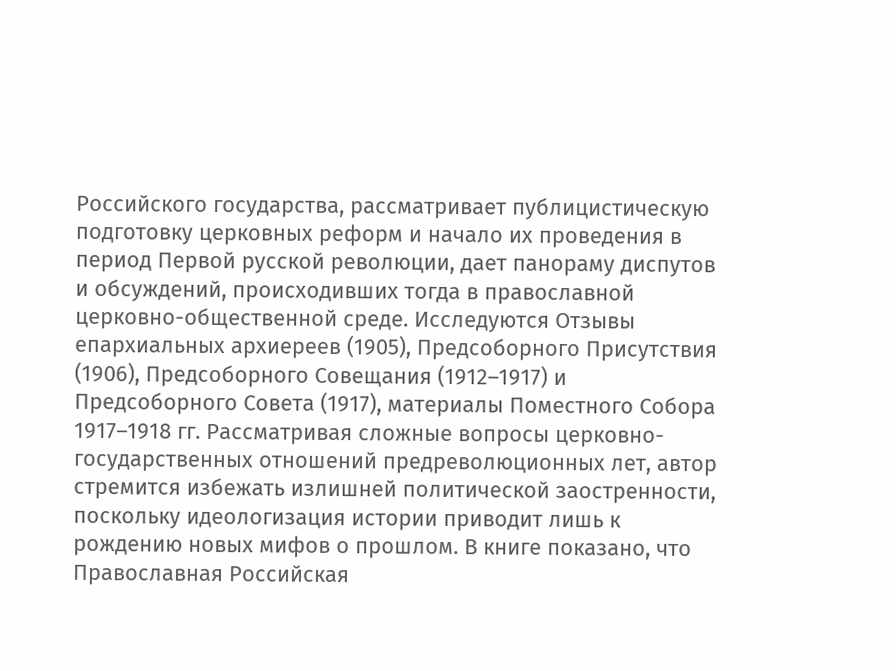Российского государства, рассматривает публицистическую подготовку церковных реформ и начало их проведения в период Первой русской революции, дает панораму диспутов и обсуждений, происходивших тогда в православной церковно-общественной среде. Исследуются Отзывы епархиальных архиереев (1905), Предсоборного Присутствия (1906), Предсоборного Совещания (1912–1917) и Предсоборного Совета (1917), материалы Поместного Собора 1917–1918 гг. Рассматривая сложные вопросы церковно-государственных отношений предреволюционных лет, автор стремится избежать излишней политической заостренности, поскольку идеологизация истории приводит лишь к рождению новых мифов о прошлом. В книге показано, что Православная Российская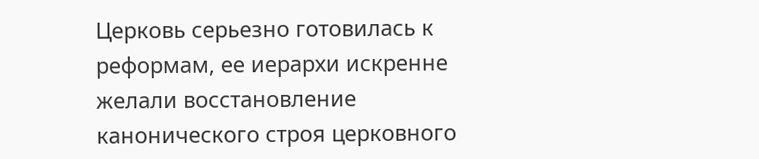Церковь серьезно готовилась к реформам, ее иерархи искренне желали восстановление канонического строя церковного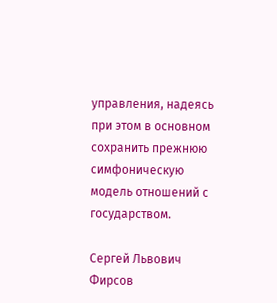управления, надеясь при этом в основном сохранить прежнюю симфоническую модель отношений с государством.

Сергей Львович Фирсов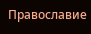Православие